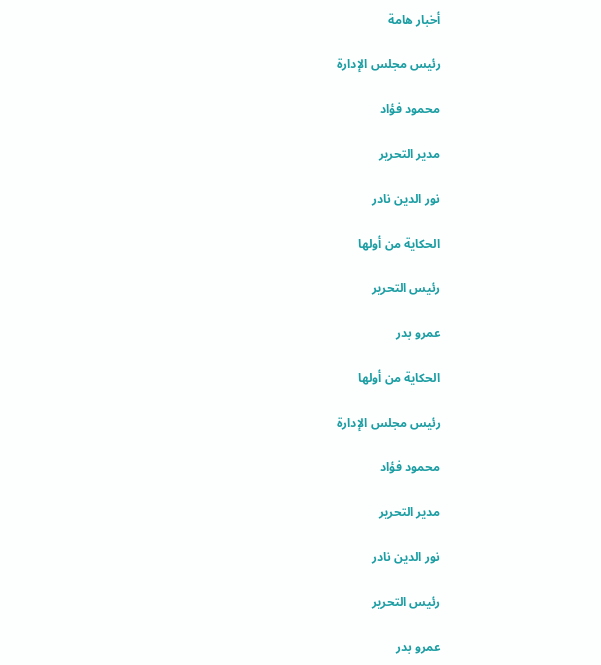أخبار هامة

رئيس مجلس الإدارة

محمود فؤاد

مدير التحرير

نور الدين نادر

الحكاية من أولها

رئيس التحرير

عمرو بدر

الحكاية من أولها

رئيس مجلس الإدارة

محمود فؤاد

مدير التحرير

نور الدين نادر

رئيس التحرير

عمرو بدر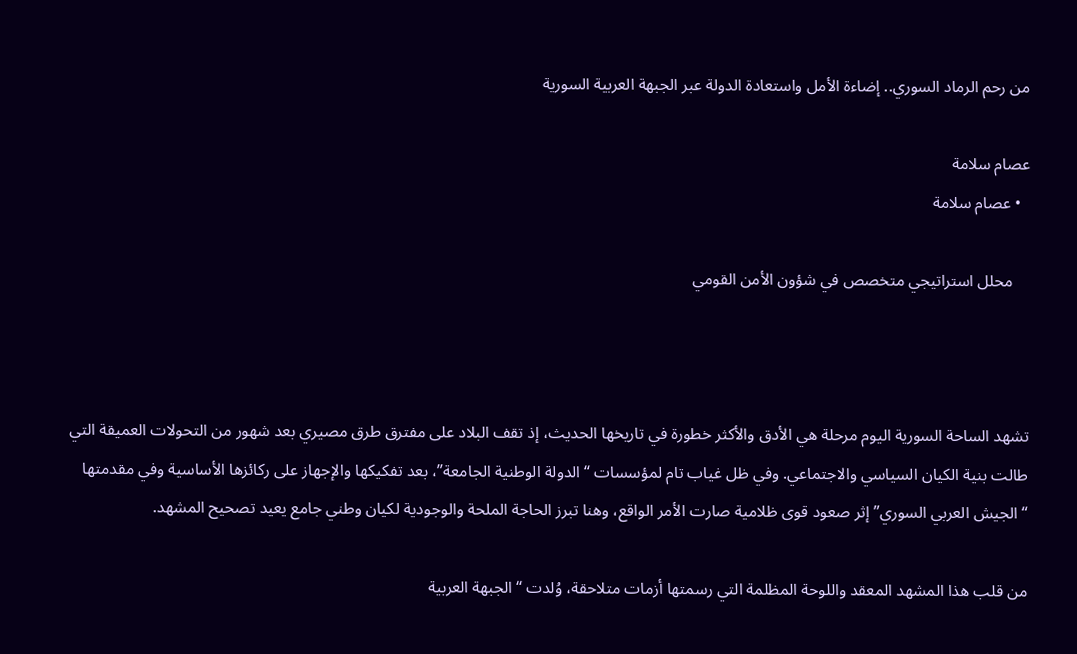من رحم الرماد السوري.. إضاءة الأمل واستعادة الدولة عبر الجبهة العربية السورية

عصام سلامة
  • عصام سلامة

    محلل استراتيجي متخصص في شؤون الأمن القومي



تشهد الساحة السورية اليوم مرحلة هي الأدق والأكثر خطورة في تاريخها الحديث، إذ تقف البلاد على مفترق طرق مصيري بعد شهور من التحولات العميقة التي طالت بنية الكيان السياسي والاجتماعي. وفي ظل غياب تام لمؤسسات “الدولة الوطنية الجامعة”، بعد تفكيكها والإجهاز على ركائزها الأساسية وفي مقدمتها “الجيش العربي السوري” إثر صعود قوى ظلامية صارت الأمر الواقع، وهنا تبرز الحاجة الملحة والوجودية لكيان وطني جامع يعيد تصحيح المشهد.

من قلب هذا المشهد المعقد واللوحة المظلمة التي رسمتها أزمات متلاحقة، وُلدت “الجبهة العربية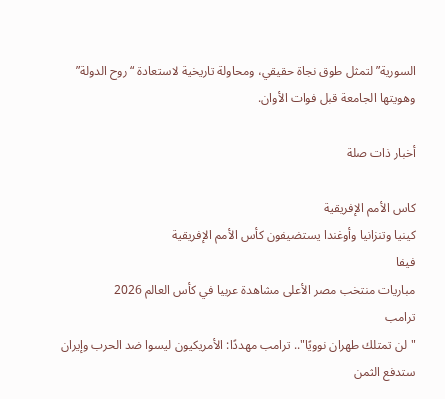السورية” لتمثل طوق نجاة حقيقي، ومحاولة تاريخية لاستعادة “روح الدولة” وهويتها الجامعة قبل فوات الأوان.

أخبار ذات صلة

كاس الأمم الإفريقية
كينيا وتنزانيا وأوغندا يستضيفون كأس الأمم الإفريقية
فيفا
مباريات منتخب مصر الأعلى مشاهدة عربيا في كأس العالم 2026
ترامب
"لن تمتلك طهران نوويًا".. ترامب مهددًا: الأمريكيون ليسوا ضد الحرب وإيران ستدفع الثمن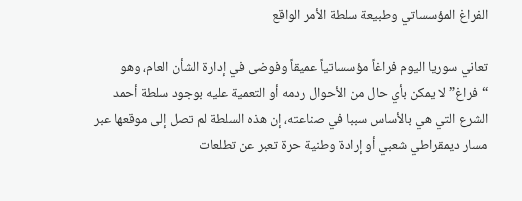الفراغ المؤسساتي وطبيعة سلطة الأمر الواقع

تعاني سوريا اليوم فراغاً مؤسساتياً عميقاً وفوضى في إدارة الشأن العام، وهو “فراغ” لا يمكن بأي حال من الأحوال ردمه أو التعمية عليه بوجود سلطة أحمد الشرع التي هي بالأساس سببا في صناعته، إن هذه السلطة لم تصل إلى موقعها عبر مسار ديمقراطي شعبي أو إرادة وطنية حرة تعبر عن تطلعات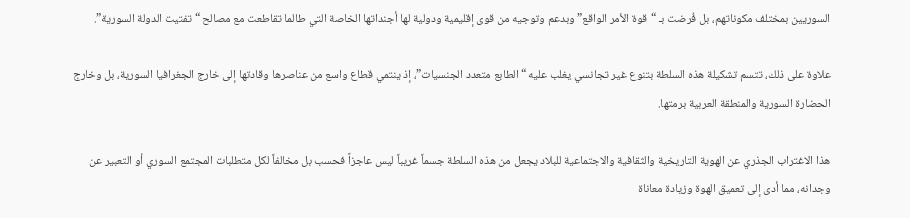السوريين بمختلف مكوناتهم، بل فُرضت بـ “قوة الأمر الواقع” وبدعم وتوجيه من قوى إقليمية ودولية لها أجنداتها الخاصة التي طالما تقاطعت مع مصالح “تفتيت الدولة السورية”.

علاوة على ذلك، تتسم تشكيلة هذه السلطة بتنوع غير تجانسي يغلب عليه “الطابع متعدد الجنسيات”، إذ ينتمي قطاع واسع من عناصرها وقادتها إلى خارج الجغرافيا السورية، بل وخارج الحضارة السورية والمنطقة العربية برمتها.

هذا الاغتراب الجذري عن الهوية التاريخية والثقافية والاجتماعية للبلاد يجعل من هذه السلطة جسماً غريباً ليس عاجزاً فحسب بل مخالفاً لكل متطلبات المجتمع السوري أو التعبير عن وجدانه، مما أدى إلى تعميق الهوة وزيادة معاناة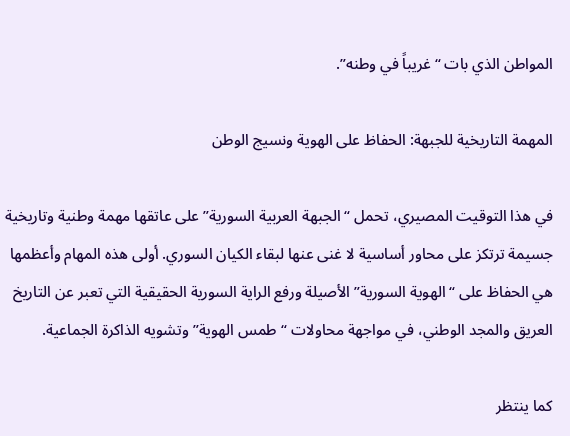المواطن الذي بات “غريباً في وطنه”.

المهمة التاريخية للجبهة: الحفاظ على الهوية ونسيج الوطن

في هذا التوقيت المصيري، تحمل “الجبهة العربية السورية” على عاتقها مهمة وطنية وتاريخية جسيمة ترتكز على محاور أساسية لا غنى عنها لبقاء الكيان السوري. أولى هذه المهام وأعظمها هي الحفاظ على “الهوية السورية” الأصيلة ورفع الراية السورية الحقيقية التي تعبر عن التاريخ العريق والمجد الوطني، في مواجهة محاولات “طمس الهوية” وتشويه الذاكرة الجماعية.

كما ينتظر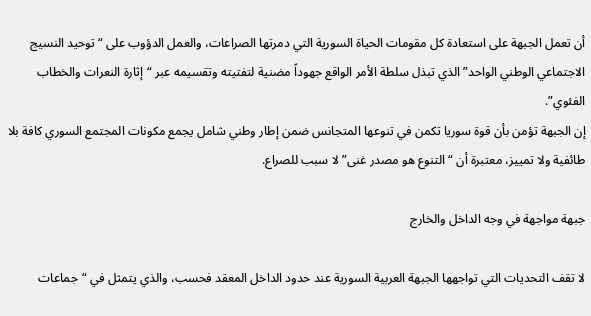أن تعمل الجبهة على استعادة كل مقومات الحياة السورية التي دمرتها الصراعات، والعمل الدؤوب على “توحيد النسيج الاجتماعي الوطني الواحد” الذي تبذل سلطة الأمر الواقع جهوداً مضنية لتفتيته وتقسيمه عبر “إثارة النعرات والخطاب الفئوي”.
إن الجبهة تؤمن بأن قوة سوريا تكمن في تنوعها المتجانس ضمن إطار وطني شامل يجمع مكونات المجتمع السوري كافة بلا طائفية ولا تمييز، معتبرة أن “التنوع هو مصدر غنى” لا سبب للصراع.

جبهة مواجهة في وجه الداخل والخارج

لا تقف التحديات التي تواجهها الجبهة العربية السورية عند حدود الداخل المعقد فحسب، والذي يتمثل في “جماعات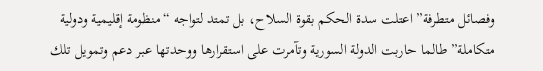وفصائل متطرفة” اعتلت سدة الحكم بقوة السلاح، بل تمتد لتواجه “منظومة إقليمية ودولية متكاملة” طالما حاربت الدولة السورية وتآمرت على استقرارها ووحدتها عبر دعم وتمويل تلك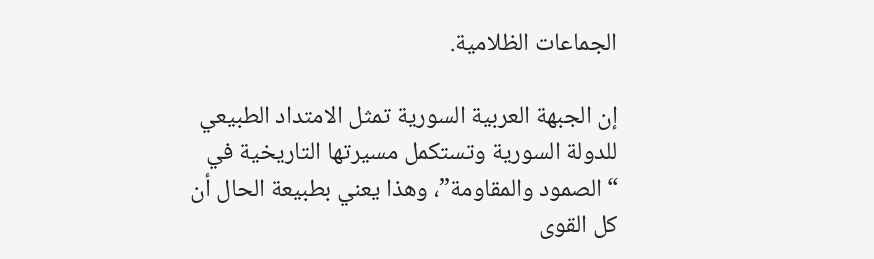الجماعات الظلامية.

إن الجبهة العربية السورية تمثل الامتداد الطبيعي للدولة السورية وتستكمل مسيرتها التاريخية في “الصمود والمقاومة”، وهذا يعني بطبيعة الحال أن كل القوى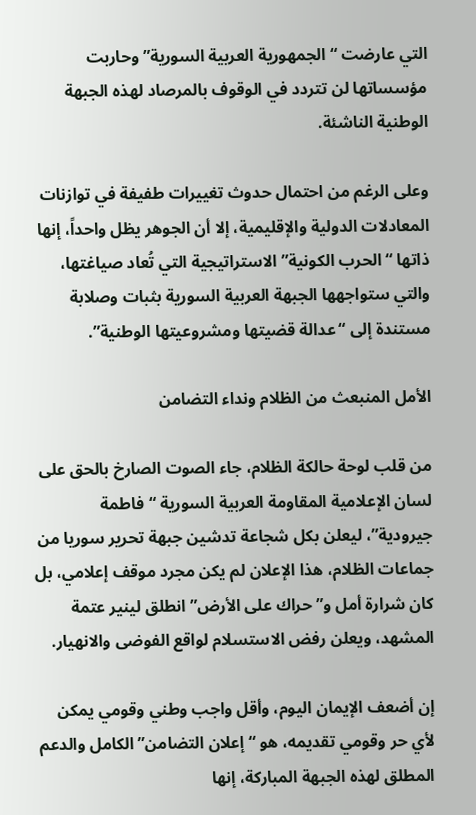التي عارضت “الجمهورية العربية السورية” وحاربت مؤسساتها لن تتردد في الوقوف بالمرصاد لهذه الجبهة الوطنية الناشئة.

وعلى الرغم من احتمال حدوث تغييرات طفيفة في توازنات المعادلات الدولية والإقليمية، إلا أن الجوهر يظل واحداً، إنها ذاتها “الحرب الكونية” الاستراتيجية التي تُعاد صياغتها، والتي ستواجهها الجبهة العربية السورية بثبات وصلابة مستندة إلى “عدالة قضيتها ومشروعيتها الوطنية”.

الأمل المنبعث من الظلام ونداء التضامن

من قلب لوحة حالكة الظلام، جاء الصوت الصارخ بالحق على لسان الإعلامية المقاومة العربية السورية “فاطمة جيرودية”، ليعلن بكل شجاعة تدشين جبهة تحرير سوريا من جماعات الظلام، هذا الإعلان لم يكن مجرد موقف إعلامي، بل كان شرارة أمل و”حراك على الأرض” انطلق لينير عتمة المشهد، ويعلن رفض الاستسلام لواقع الفوضى والانهيار.

إن أضعف الإيمان اليوم، وأقل واجب وطني وقومي يمكن لأي حر وقومي تقديمه، هو “إعلان التضامن” الكامل والدعم المطلق لهذه الجبهة المباركة، إنها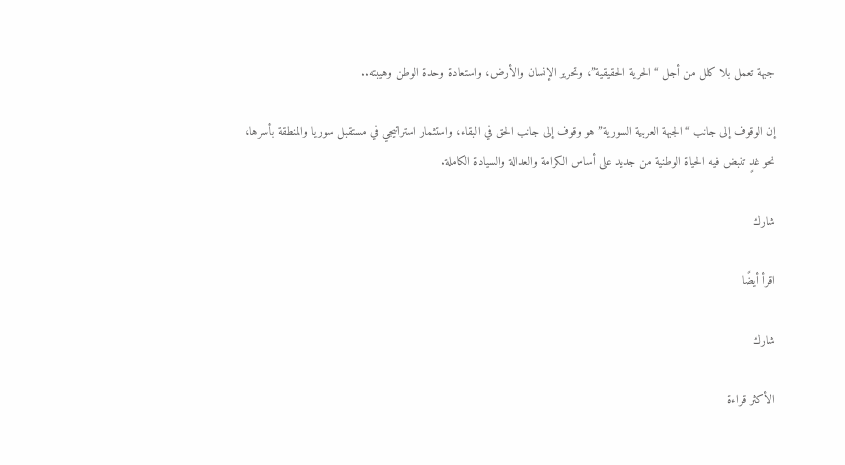جبهة تعمل بلا كلل من أجل “الحرية الحقيقية”، وتحرير الإنسان والأرض، واستعادة وحدة الوطن وهيبته..

إن الوقوف إلى جانب “الجبهة العربية السورية” هو وقوف إلى جانب الحق في البقاء، واستثمار استراتيجي في مستقبل سوريا والمنطقة بأسرها، نحو غدٍ تنبض فيه الحياة الوطنية من جديد على أساس الكرامة والعدالة والسيادة الكاملة.

شارك

اقرأ أيضًا

شارك

الأكثر قراءة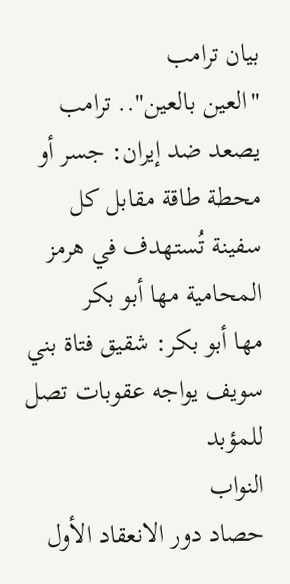بيان ترامب
"العين بالعين".. ترامب يصعد ضد إيران: جسر أو محطة طاقة مقابل كل سفينة تُستهدف في هرمز
المحامية مها أبو بكر
مها أبو بكر: شقيق فتاة بني سويف يواجه عقوبات تصل للمؤبد
النواب
حصاد دور الانعقاد الأول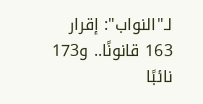لـ"النواب": إقرار 163 قانونًا.. و173 نائبًا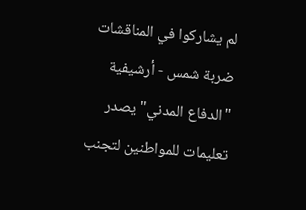لم يشاركوا في المناقشات
ضربة شمس - أرشيفية
"الدفاع المدني" يصدر تعليمات للمواطنين لتجنب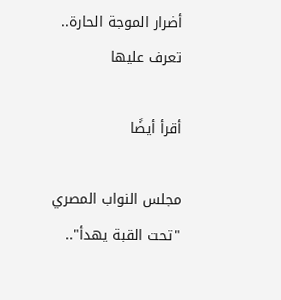أضرار الموجة الحارة.. تعرف عليها

أقرأ أيضًا

مجلس النواب المصري
"تحت القبة يهدأ"..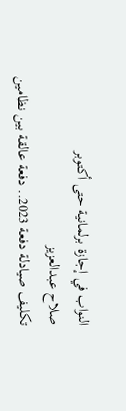النواب في إجازة برلمانية حتى أكتوبر
صلاح عبدالعزيز
تكليف صيادلة دفعة 2023.. دفعة عالقة بين نظامين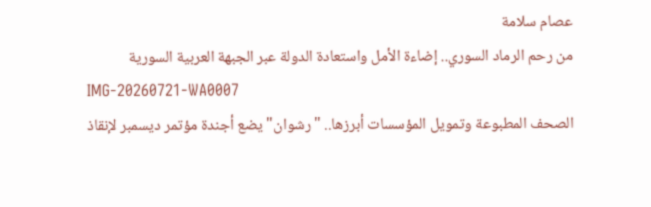عصام سلامة
من رحم الرماد السوري.. إضاءة الأمل واستعادة الدولة عبر الجبهة العربية السورية
IMG-20260721-WA0007
الصحف المطبوعة وتمويل المؤسسات أبرزها.. "رشوان" يضع أجندة مؤتمر ديسمبر لإنقاذ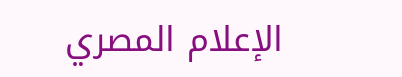الإعلام المصري